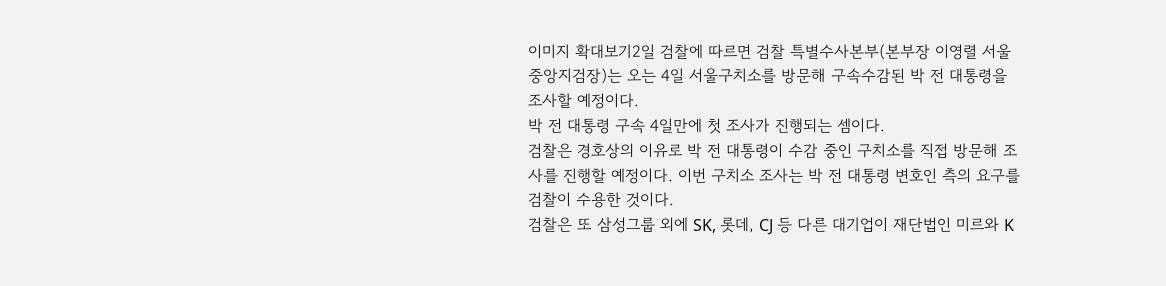이미지 확대보기2일 검찰에 따르면 검찰 특별수사본부(본부장 이영렬 서울중앙지검장)는 오는 4일 서울구치소를 방문해 구속수감된 박 전 대통령을 조사할 예정이다.
박 전 대통령 구속 4일만에 첫 조사가 진행되는 셈이다.
검찰은 경호상의 이유로 박 전 대통령이 수감 중인 구치소를 직접 방문해 조사를 진행할 예정이다. 이번 구치소 조사는 박 전 대통령 변호인 측의 요구를 검찰이 수용한 것이다.
검찰은 또 삼성그룹 외에 SK, 롯데, CJ 등 다른 대기업이 재단법인 미르와 K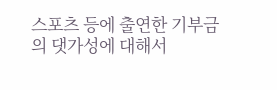스포츠 등에 출연한 기부금의 댓가성에 대해서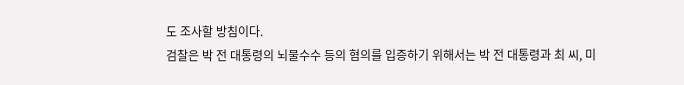도 조사할 방침이다.
검찰은 박 전 대통령의 뇌물수수 등의 혐의를 입증하기 위해서는 박 전 대통령과 최 씨, 미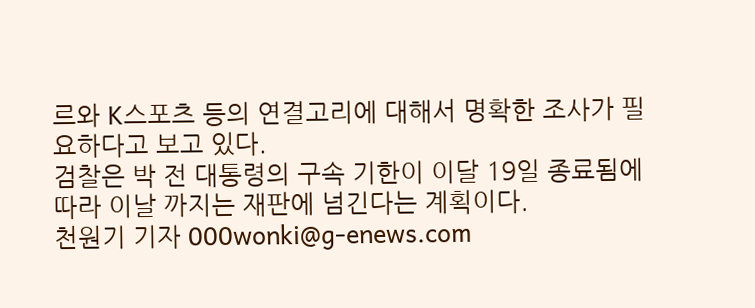르와 K스포츠 등의 연결고리에 대해서 명확한 조사가 필요하다고 보고 있다.
검찰은 박 전 대통령의 구속 기한이 이달 19일 종료됨에 따라 이날 까지는 재판에 넘긴다는 계획이다.
천원기 기자 000wonki@g-enews.com